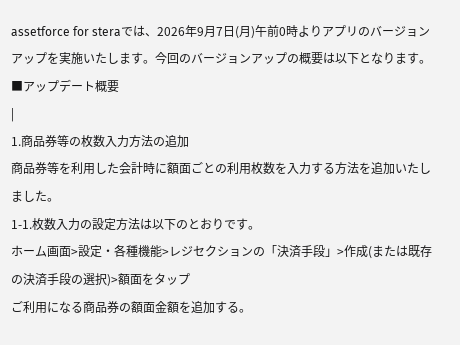assetforce for steraでは、2026年9月7日(月)午前0時よりアプリのバージョンアップを実施いたします。今回のバージョンアップの概要は以下となります。
■アップデート概要
|
1.商品券等の枚数入力方法の追加
商品券等を利用した会計時に額面ごとの利用枚数を入力する方法を追加いたしました。
1-1.枚数入力の設定方法は以下のとおりです。
ホーム画面>設定・各種機能>レジセクションの「決済手段」>作成(または既存の決済手段の選択)>額面をタップ
ご利用になる商品券の額面金額を追加する。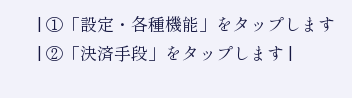| ①「設定・各種機能」をタップします | ②「決済手段」をタップします |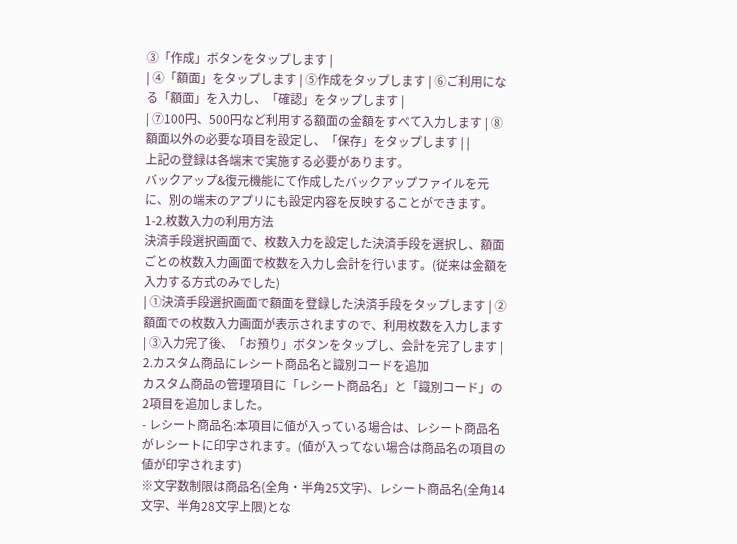③「作成」ボタンをタップします |
| ④「額面」をタップします | ⑤作成をタップします | ⑥ご利用になる「額面」を入力し、「確認」をタップします |
| ⑦100円、500円など利用する額面の金額をすべて入力します | ⑧額面以外の必要な項目を設定し、「保存」をタップします | |
上記の登録は各端末で実施する必要があります。
バックアップ&復元機能にて作成したバックアップファイルを元に、別の端末のアプリにも設定内容を反映することができます。
1-2.枚数入力の利用方法
決済手段選択画面で、枚数入力を設定した決済手段を選択し、額面ごとの枚数入力画面で枚数を入力し会計を行います。(従来は金額を入力する方式のみでした)
| ①決済手段選択画面で額面を登録した決済手段をタップします | ②額面での枚数入力画面が表示されますので、利用枚数を入力します | ③入力完了後、「お預り」ボタンをタップし、会計を完了します |
2.カスタム商品にレシート商品名と識別コードを追加
カスタム商品の管理項目に「レシート商品名」と「識別コード」の2項目を追加しました。
- レシート商品名:本項目に値が入っている場合は、レシート商品名がレシートに印字されます。(値が入ってない場合は商品名の項目の値が印字されます)
※文字数制限は商品名(全角・半角25文字)、レシート商品名(全角14文字、半角28文字上限)とな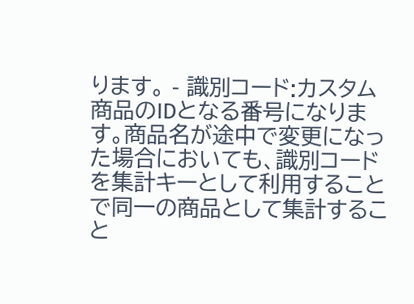ります。 - 識別コード:カスタム商品のIDとなる番号になります。商品名が途中で変更になった場合においても、識別コードを集計キーとして利用することで同一の商品として集計すること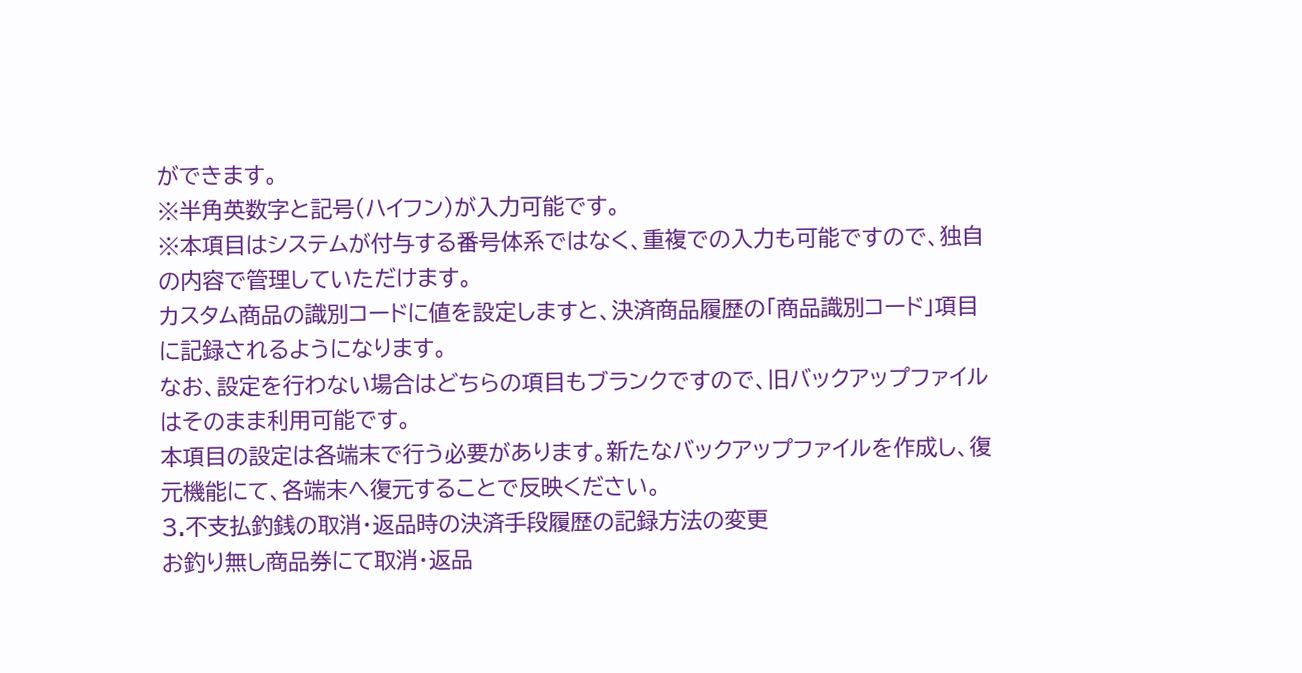ができます。
※半角英数字と記号(ハイフン)が入力可能です。
※本項目はシステムが付与する番号体系ではなく、重複での入力も可能ですので、独自の内容で管理していただけます。
カスタム商品の識別コードに値を設定しますと、決済商品履歴の「商品識別コード」項目に記録されるようになります。
なお、設定を行わない場合はどちらの項目もブランクですので、旧バックアップファイルはそのまま利用可能です。
本項目の設定は各端末で行う必要があります。新たなバックアップファイルを作成し、復元機能にて、各端末へ復元することで反映ください。
3.不支払釣銭の取消・返品時の決済手段履歴の記録方法の変更
お釣り無し商品券にて取消・返品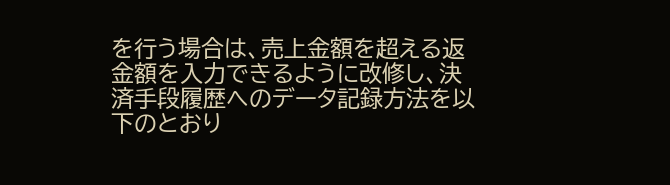を行う場合は、売上金額を超える返金額を入力できるように改修し、決済手段履歴へのデータ記録方法を以下のとおり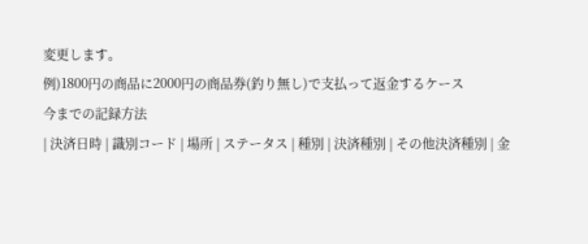変更します。
例)1800円の商品に2000円の商品券(釣り無し)で支払って返金するケース
今までの記録方法
| 決済日時 | 識別コード | 場所 | ステータス | 種別 | 決済種別 | その他決済種別 | 金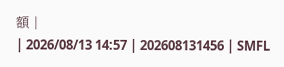額 |
| 2026/08/13 14:57 | 202608131456 | SMFL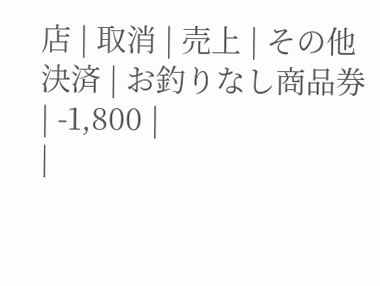店 | 取消 | 売上 | その他決済 | お釣りなし商品券 | -1,800 |
|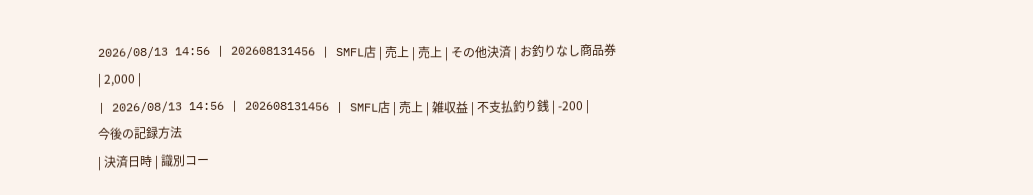2026/08/13 14:56 | 202608131456 | SMFL店 | 売上 | 売上 | その他決済 | お釣りなし商品券 | 2,000 |
| 2026/08/13 14:56 | 202608131456 | SMFL店 | 売上 | 雑収益 | 不支払釣り銭 | -200 |
今後の記録方法
| 決済日時 | 識別コー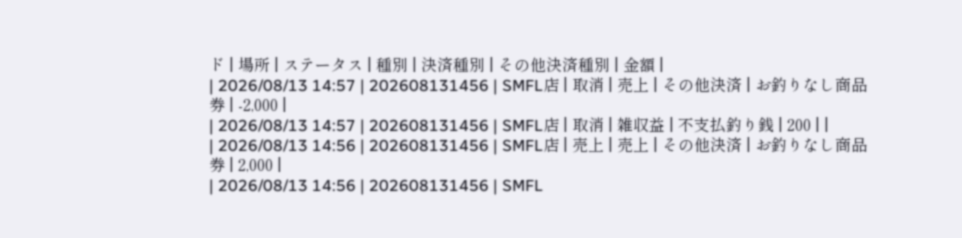ド | 場所 | ステータス | 種別 | 決済種別 | その他決済種別 | 金額 |
| 2026/08/13 14:57 | 202608131456 | SMFL店 | 取消 | 売上 | その他決済 | お釣りなし商品券 | -2,000 |
| 2026/08/13 14:57 | 202608131456 | SMFL店 | 取消 | 雑収益 | 不支払釣り銭 | 200 | |
| 2026/08/13 14:56 | 202608131456 | SMFL店 | 売上 | 売上 | その他決済 | お釣りなし商品券 | 2,000 |
| 2026/08/13 14:56 | 202608131456 | SMFL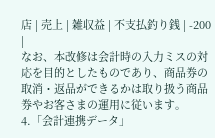店 | 売上 | 雑収益 | 不支払釣り銭 | -200 |
なお、本改修は会計時の入力ミスの対応を目的としたものであり、商品券の取消・返品ができるかは取り扱う商品券やお客さまの運用に従います。
4.「会計連携データ」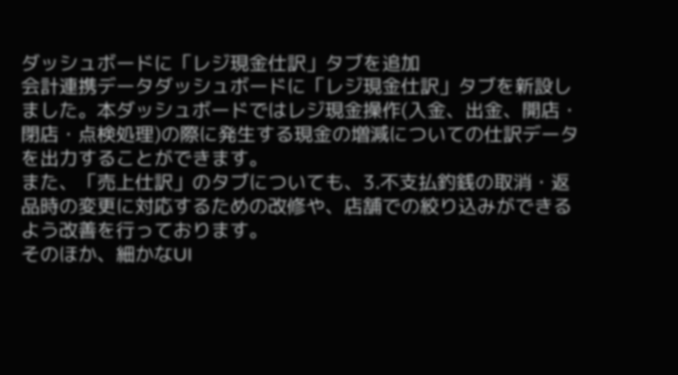ダッシュボードに「レジ現金仕訳」タブを追加
会計連携データダッシュボードに「レジ現金仕訳」タブを新設しました。本ダッシュボードではレジ現金操作(入金、出金、開店・閉店・点検処理)の際に発生する現金の増減についての仕訳データを出力することができます。
また、「売上仕訳」のタブについても、3.不支払釣銭の取消・返品時の変更に対応するための改修や、店舗での絞り込みができるよう改善を行っております。
そのほか、細かなUI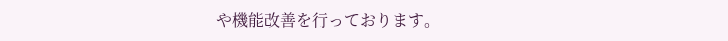や機能改善を行っております。